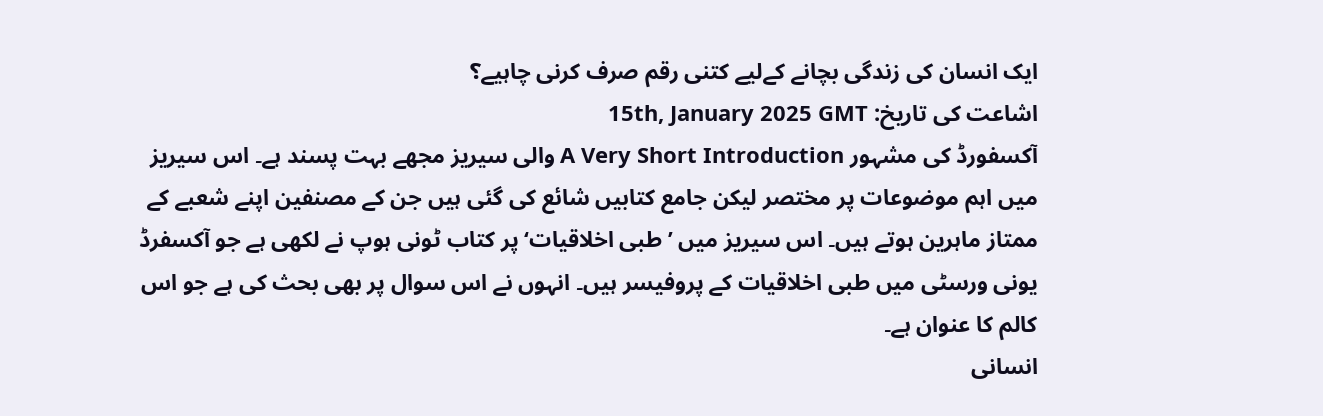ایک انسان کی زندگی بچانے کےلیے کتنی رقم صرف کرنی چاہیے؟
اشاعت کی تاریخ: 15th, January 2025 GMT
آکسفورڈ کی مشہور A Very Short Introduction والی سیریز مجھے بہت پسند ہے۔ اس سیریز میں اہم موضوعات پر مختصر لیکن جامع کتابیں شائع کی گئی ہیں جن کے مصنفین اپنے شعبے کے ممتاز ماہرین ہوتے ہیں۔ اس سیریز میں ’طبی اخلاقیات‘ پر کتاب ٹونی ہوپ نے لکھی ہے جو آکسفرڈ یونی ورسٹی میں طبی اخلاقیات کے پروفیسر ہیں۔ انہوں نے اس سوال پر بھی بحث کی ہے جو اس کالم کا عنوان ہے۔
انسانی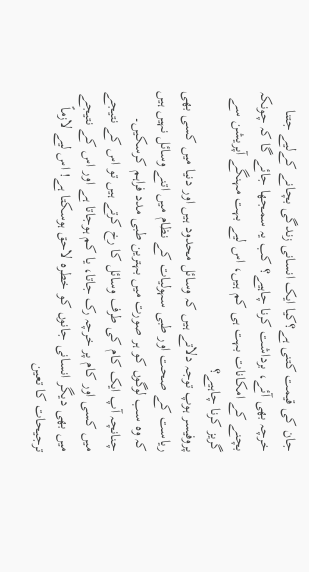جان کی قیمت کتنی ہے؟کیا ایک انسانی زندگی بچانے کےلیے جتنا خرچہ بھی آئے، برداشت کرنا چاہیے؟ کب یہ سمجھا جائے گا کہ چونکہ بچنے کے امکانات بہت ہی کم ہیں، اس لیے بہت مہنگے آپریشن سے گریز کرنا چاہیے؟
پروفیسر ہوپ توجہ دلاتے ہیں کہ وسائل محدود ہیں اور دنیا میں کسی بھی ریاست کے صحت اور طبی سہولیات کے نظام میں اتنے وسائل نہیں ہیں کہ وہ سب لوگوں کو ہر صورت میں بہترین طبی مدد فراہم کرسکیں۔ چنانچہ آپ ایک کام کی طرف وسائل کا رخ کرتے ہیں تو اس کے نتیجے میں کسی اور کام پر خرچہ رک جاتا، یا کم ہوجاتا ہے اور اس کے نتیجے میں بھی دیگر انسانی جانوں کو خطرہ لاحق ہوسکتا ہے! اس لیے لازماً ترجیحات کا تعین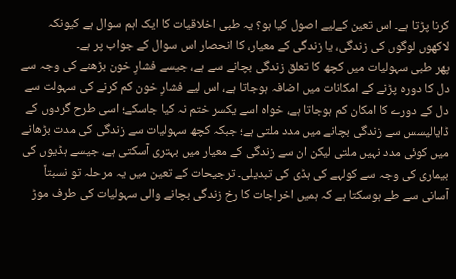کرنا پڑتا ہے۔ اس تعین کےلیے اصول کیا ہو؟ یہ طبی اخلاقیات کا ایک اہم سوال ہے کیونکہ لاکھوں لوگوں کی زندگی، یا زندگی کے معیار، کا انحصار اس سوال کے جواب پر ہے۔
پھر طبی سہولیات میں کچھ کا تعلق زندگی بچانے سے ہے، جیسے فشارِ خون بڑھنے کی وجہ سے دل کا دورہ پڑنے کے امکانات میں اضافہ ہوجاتا ہے، اس لیے فشارِ خون کم کرنے کی سہولت سے دل کے دورے کا امکان کم ہوجاتا ہے، خواہ اسے یکسر ختم نہ کیا جاسکے؛ اسی طرح گردوں کے ڈایالیسس سے زندگی بچانے میں مدد ملتی ہے؛ جبکہ کچھ سہولیات سے زندگی کی مدت بڑھانے میں کوئی مدد نہیں ملتی لیکن ان سے زندگی کے معیار میں بہتری آسکتی ہے، جیسے ہڈیوں کی بیماری کی وجہ سے کولہے کی ہڈی کی تبدیلی۔ ترجیحات کے تعین میں یہ مرحلہ تو نسبتاً آسانی سے طے ہوسکتا ہے کہ ہمیں اخراجات کا رخ زندگی بچانے والی سہولیات کی طرف موڑ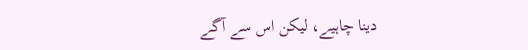دینا چاہیے، لیکن اس سے آگے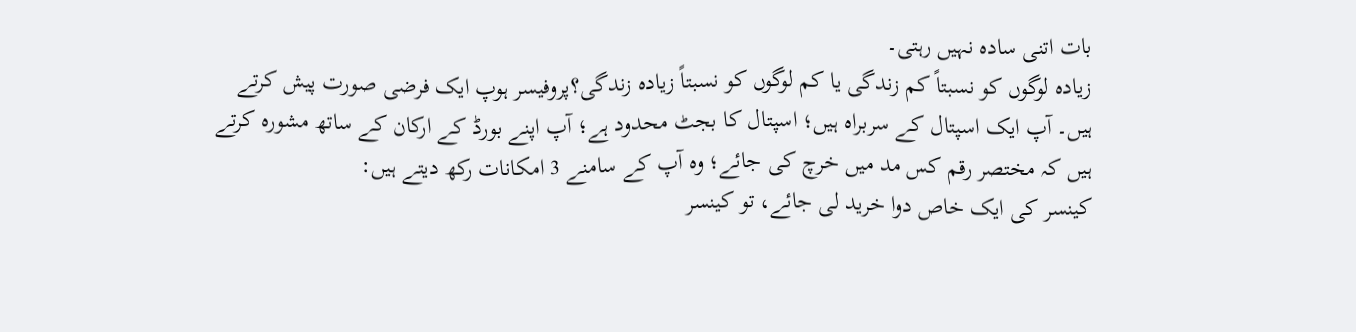بات اتنی سادہ نہیں رہتی۔
زیادہ لوگوں کو نسبتاً کم زندگی یا کم لوگوں کو نسبتاً زیادہ زندگی؟پروفیسر ہوپ ایک فرضی صورت پیش کرتے ہیں۔ آپ ایک اسپتال کے سربراہ ہیں؛ اسپتال کا بجٹ محدود ہے؛ آپ اپنے بورڈ کے ارکان کے ساتھ مشورہ کرتے ہیں کہ مختصر رقم کس مد میں خرچ کی جائے؛ وہ آپ کے سامنے 3 امکانات رکھ دیتے ہیں:
کینسر کی ایک خاص دوا خرید لی جائے، تو کینسر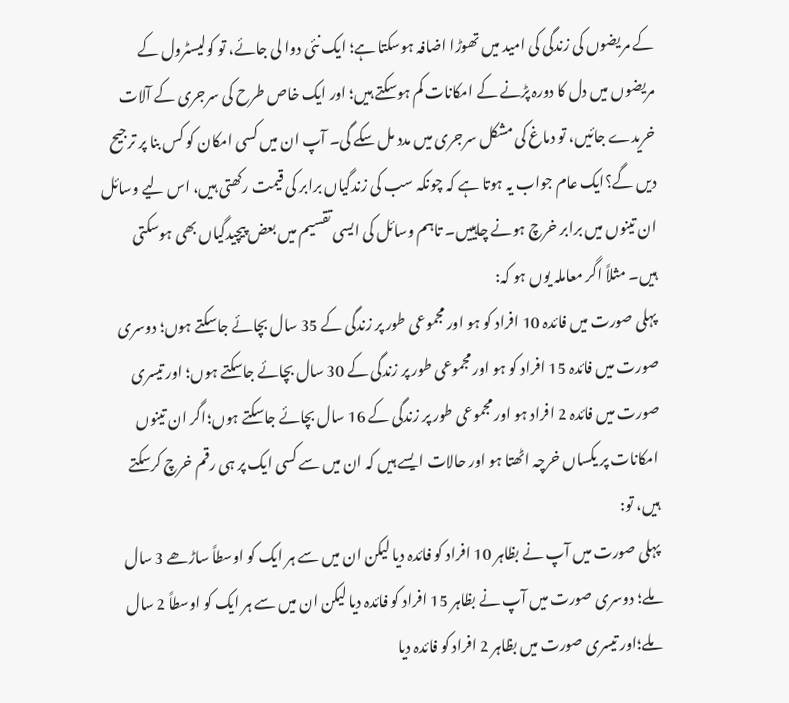کے مریضوں کی زندگی کی امید میں تھوڑا اضافہ ہوسکتا ہے؛ ایک نئی دوا لی جائے، تو کولیسٹرول کے مریضوں میں دل کا دورہ پڑنے کے امکانات کم ہوسکتے ہیں؛ اور ایک خاص طرح کی سرجری کے آلات خریدے جائیں، تو دماغ کی مشکل سرجری میں مدد مل سکے گی۔ آپ ان میں کسی امکان کو کس بنا پر ترجیح دیں گے؟ایک عام جواب یہ ہوتا ہے کہ چونکہ سب کی زندگیاں برابر کی قیمت رکھتی ہیں، اس لیے وسائل ان تینوں میں برابر خرچ ہونے چاہییں۔ تاہم وسائل کی ایسی تقسیم میں بعض پیچیدگیاں بھی ہوسکتی ہیں۔ مثلاً اگر معاملہ یوں ہو کہ:
پہلی صورت میں فائدہ 10 افراد کو ہو اور مجموعی طور پر زندگی کے 35 سال بچائے جاسکتے ہوں؛ دوسری صورت میں فائدہ 15 افراد کو ہو اور مجموعی طور پر زندگی کے 30 سال بچائے جاسکتے ہوں؛ اور تیسری صورت میں فائدہ 2 افراد ہو اور مجموعی طور پر زندگی کے 16 سال بچائے جاسکتے ہوں؛اگر ان تینوں امکانات پر یکساں خرچہ اٹھتا ہو اور حالات ایسے ہیں کہ ان میں سے کسی ایک پر ہی رقم خرچ کرسکتے ہیں، تو:
پہلی صورت میں آپ نے بظاہر 10 افراد کو فائدہ دیا لیکن ان میں سے ہر ایک کو اوسطاً ساڑھے 3 سال ملے؛ دوسری صورت میں آپ نے بظاہر 15 افراد کو فائدہ دیا لیکن ان میں سے ہر ایک کو اوسطاً 2 سال ملے؛اور تیسری صورت میں بظاہر 2 افراد کو فائدہ دیا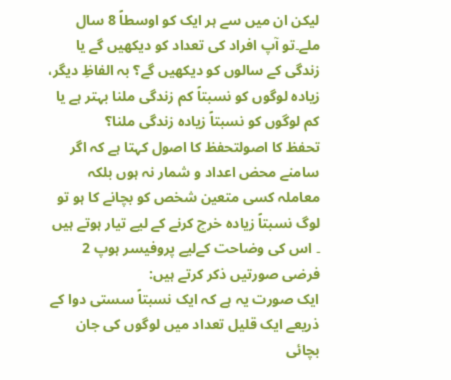لیکن ان میں سے ہر ایک کو اوسطاً 8 سال ملے۔تو آپ افراد کی تعداد کو دیکھیں گے یا زندگی کے سالوں کو دیکھیں گے؟ بہ الفاظِ دیگر، زیادہ لوگوں کو نسبتاً کم زندگی ملنا بہتر ہے یا کم لوگوں کو نسبتاً زیادہ زندگی ملنا؟
تحفظ کا اصولتحفظ کا اصول کہتا ہے کہ اگر سامنے محض اعداد و شمار نہ ہوں بلکہ معاملہ کسی متعین شخص کو بچانے کا ہو تو لوگ نسبتاً زیادہ خرچ کرنے کے لیے تیار ہوتے ہیں ۔ اس کی وضاحت کےلیے پروفیسر ہوپ 2 فرضی صورتیں ذکر کرتے ہیں:
ایک صورت یہ ہے کہ ایک نسبتاً سستی دوا کے ذریعے ایک قلیل تعداد میں لوگوں کی جان بچائی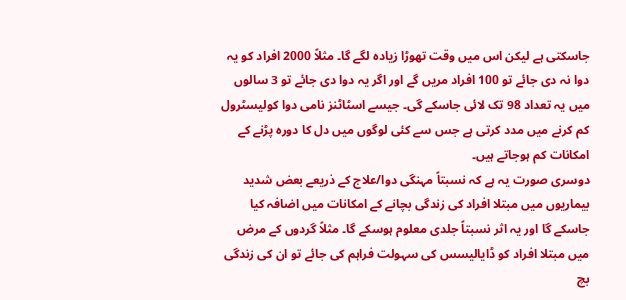جاسکتی ہے لیکن اس میں وقت تھوڑا زیادہ لگے گا۔ مثلاً 2000 افراد کو یہ دوا نہ دی جائے تو 100 افراد مریں گے اور اگر یہ دوا دی جائے تو 3 سالوں میں یہ تعداد 98 تک لائی جاسکے گی۔ جیسے اسٹاٹنز نامی دوا کولیسٹرول کم کرنے میں مدد کرتی ہے جس سے کئی لوگوں میں دل کا دورہ پڑنے کے امکانات کم ہوجاتے ہیں۔
دوسری صورت یہ ہے کہ نسبتاً مہنگی دوا/علاج کے ذریعے بعض شدید بیماریوں میں مبتلا افراد کی زندگی بچانے کے امکانات میں اضافہ کیا جاسکے گا اور یہ اثر نسبتاً جلدی معلوم ہوسکے گا۔ مثلاً گردوں کے مرض میں مبتلا افراد کو ڈایالیسس کی سہولت فراہم کی جائے تو ان کی زندگی بچ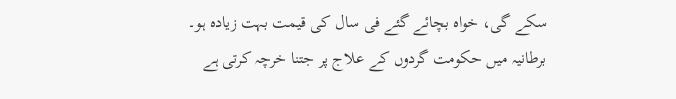سکے گی، خواہ بچائے گئے فی سال کی قیمت بہت زیادہ ہو۔
برطانیہ میں حکومت گردوں کے علاج پر جتنا خرچہ کرتی ہے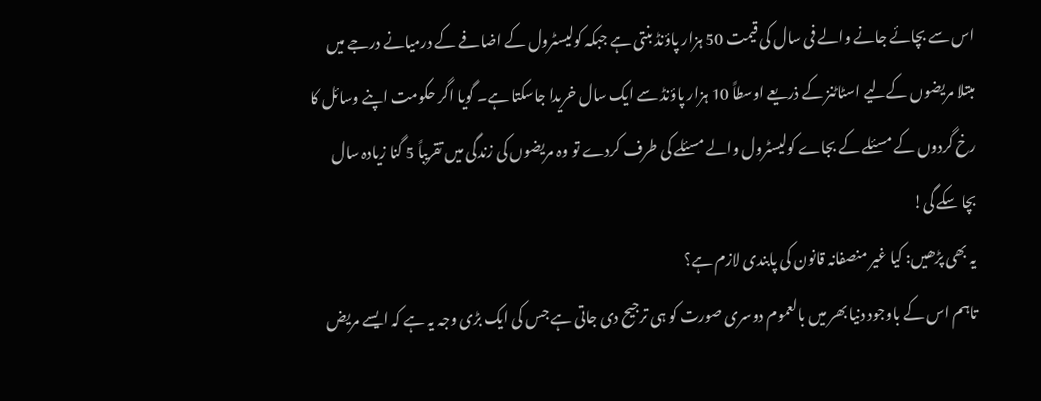اس سے بچائے جانے والے فی سال کی قیمت 50 ہزار پاؤنڈ بنتی ہے جبکہ کولیسٹرول کے اضافے کے درمیانے درجے میں مبتلا مریضوں کےلیے اسٹاٹنز کے ذریعے اوسطاً 10 ہزار پاؤنڈ سے ایک سال خریدا جاسکتا ہے۔ گویا اگر حکومت اپنے وسائل کا رخ گردوں کے مسئلے کے بجاے کولیسٹرول والے مسئلے کی طرف کردے تو وہ مریضوں کی زندگی میں تقریباً 5 گنا زیادہ سال بچا سکے گی!
یہ بھی پڑھیں: کیا غیر منصفانہ قانون کی پابندی لازم ہے؟
تاہم اس کے باوجود دنیا بھر میں بالعموم دوسری صورت کو ہی ترجیح دی جاتی ہے جس کی ایک بڑی وجہ یہ ہے کہ ایسے مریض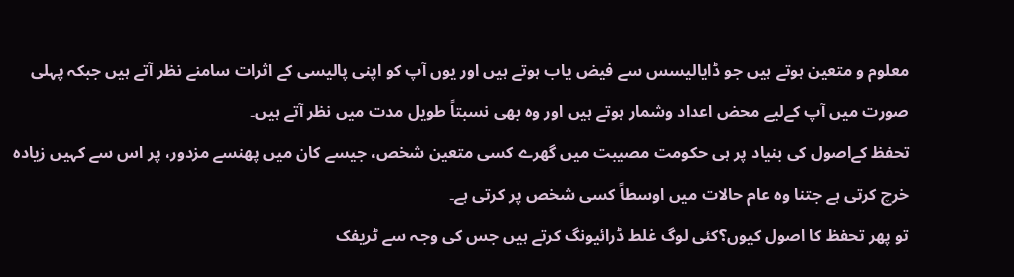معلوم و متعین ہوتے ہیں جو ڈایالیسس سے فیض یاب ہوتے ہیں اور یوں آپ کو اپنی پالیسی کے اثرات سامنے نظر آتے ہیں جبکہ پہلی صورت میں آپ کےلیے محض اعداد وشمار ہوتے ہیں اور وہ بھی نسبتاً طویل مدت میں نظر آتے ہیں۔
تحفظ کےاصول کی بنیاد پر ہی حکومت مصیبت میں گھرے کسی متعین شخص، جیسے کان میں پھنسے مزدور، پر اس سے کہیں زیادہ خرچ کرتی ہے جتنا وہ عام حالات میں اوسطاً کسی شخص پر کرتی ہے۔
تو پھر تحفظ کا اصول کیوں؟کئی لوگ غلط ڈرائیونگ کرتے ہیں جس کی وجہ سے ٹریفک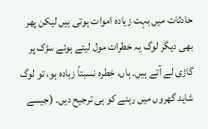حادثات میں بہت زیادہ اموات ہوتی ہیں لیکن پھر بھی دیگر لوگ یہ خطرات مول لیتے ہوئے سڑک پر گاڑی لے آتے ہیں۔ ہاں، خطرہ نسبتاً زیادہ ہو، تو لوگ شاید گھروں میں رہنے کو ہی ترجیح دیں۔ (جیسے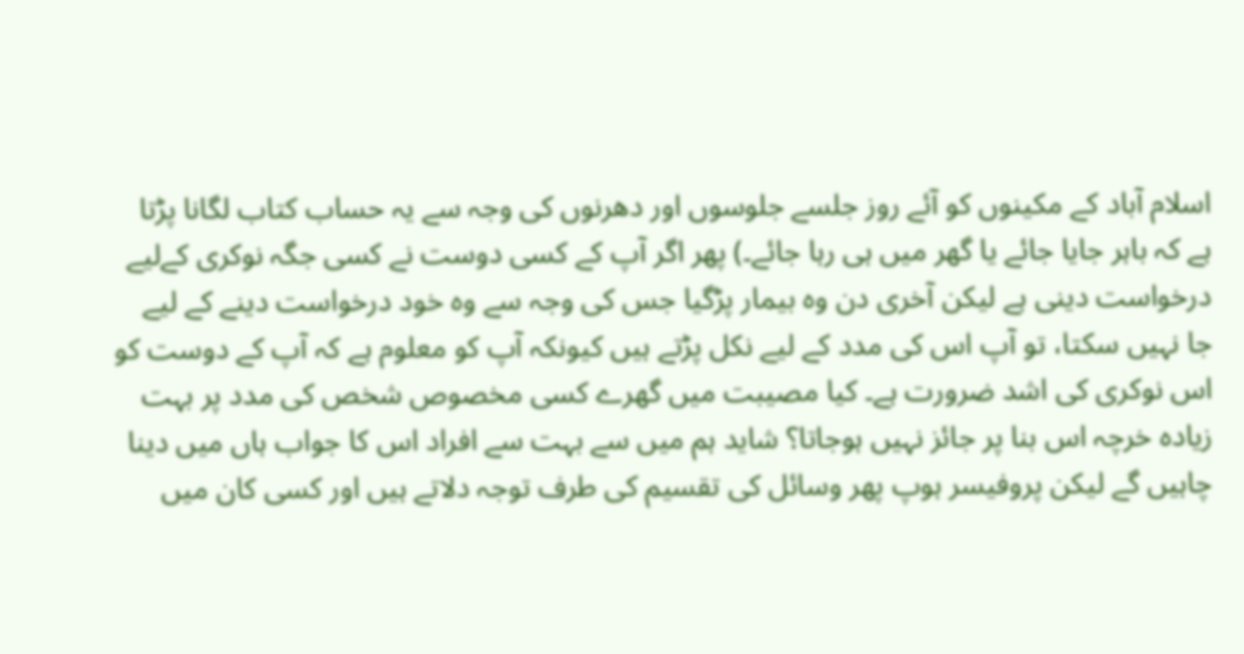اسلام آباد کے مکینوں کو آئے روز جلسے جلوسوں اور دھرنوں کی وجہ سے یہ حساب کتاب لگانا پڑتا ہے کہ باہر جایا جائے یا گھر میں ہی رہا جائے۔) پھر اگر آپ کے کسی دوست نے کسی جگہ نوکری کےلیے درخواست دینی ہے لیکن آخری دن وہ بیمار پڑگیا جس کی وجہ سے وہ خود درخواست دینے کے لیے جا نہیں سکتا، تو آپ اس کی مدد کے لیے نکل پڑتے ہیں کیونکہ آپ کو معلوم ہے کہ آپ کے دوست کو اس نوکری کی اشد ضرورت ہے۔ کیا مصیبت میں گھرے کسی مخصوص شخص کی مدد پر بہت زیادہ خرچہ اس بنا پر جائز نہیں ہوجاتا؟ شاید ہم میں سے بہت سے افراد اس کا جواب ہاں میں دینا چاہیں گے لیکن پروفیسر ہوپ پھر وسائل کی تقسیم کی طرف توجہ دلاتے ہیں اور کسی کان میں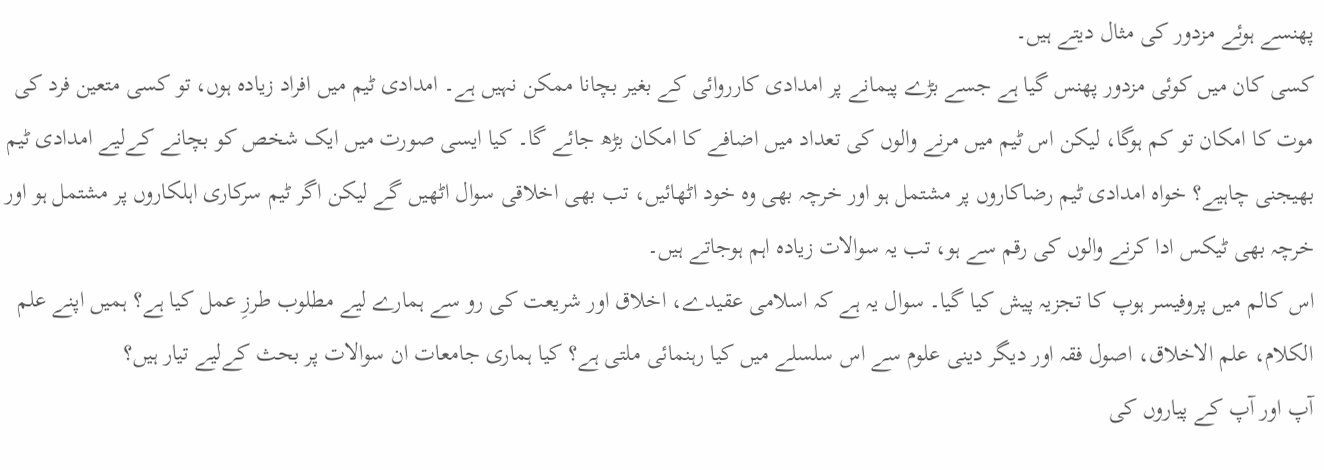پھنسے ہوئے مزدور کی مثال دیتے ہیں۔
کسی کان میں کوئی مزدور پھنس گیا ہے جسے بڑے پیمانے پر امدادی کارروائی کے بغیر بچانا ممکن نہیں ہے۔ امدادی ٹیم میں افراد زیادہ ہوں، تو کسی متعین فرد کی موت کا امکان تو کم ہوگا، لیکن اس ٹیم میں مرنے والوں کی تعداد میں اضافے کا امکان بڑھ جائے گا۔ کیا ایسی صورت میں ایک شخص کو بچانے کےلیے امدادی ٹیم بھیجنی چاہیے؟ خواہ امدادی ٹیم رضاکاروں پر مشتمل ہو اور خرچہ بھی وہ خود اٹھائیں، تب بھی اخلاقی سوال اٹھیں گے لیکن اگر ٹیم سرکاری اہلکاروں پر مشتمل ہو اور خرچہ بھی ٹیکس ادا کرنے والوں کی رقم سے ہو، تب یہ سوالات زیادہ اہم ہوجاتے ہیں۔
اس کالم میں پروفیسر ہوپ کا تجزیہ پیش کیا گیا۔ سوال یہ ہے کہ اسلامی عقیدے، اخلاق اور شریعت کی رو سے ہمارے لیے مطلوب طرزِ عمل کیا ہے؟ ہمیں اپنے علم الکلام، علم الاخلاق، اصول فقہ اور دیگر دینی علوم سے اس سلسلے میں کیا رہنمائی ملتی ہے؟ کیا ہماری جامعات ان سوالات پر بحث کےلیے تیار ہیں؟
آپ اور آپ کے پیاروں کی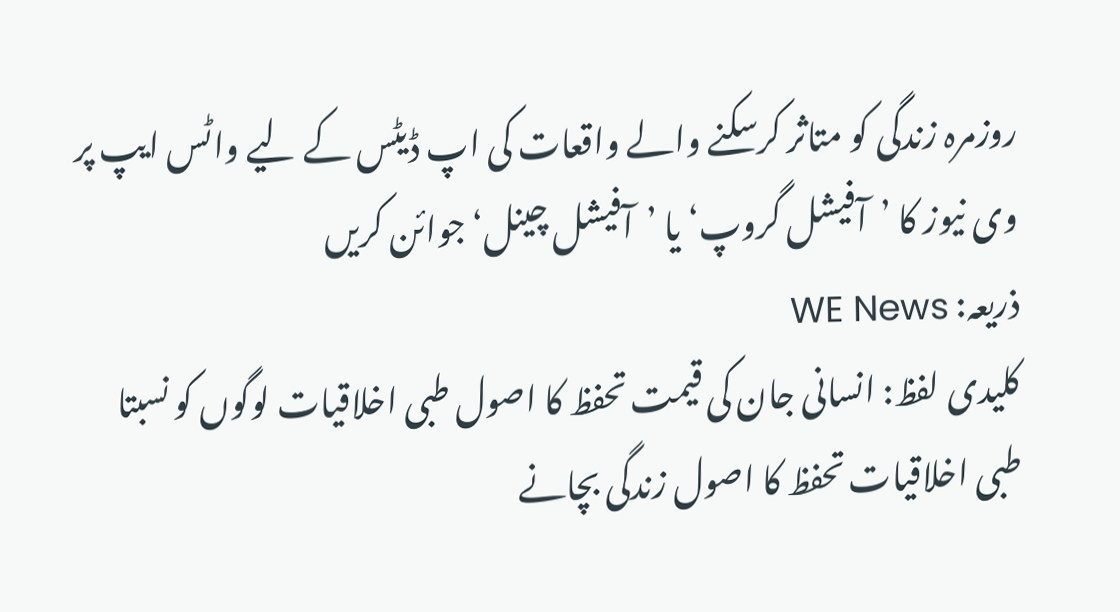روزمرہ زندگی کو متاثر کرسکنے والے واقعات کی اپ ڈیٹس کے لیے واٹس ایپ پر وی نیوز کا ’آفیشل گروپ‘ یا ’آفیشل چینل‘ جوائن کریں
ذریعہ: WE News
کلیدی لفظ: انسانی جان کی قیمت تحفظ کا اصول طبی اخلاقیات لوگوں کو نسبتا طبی اخلاقیات تحفظ کا اصول زندگی بچانے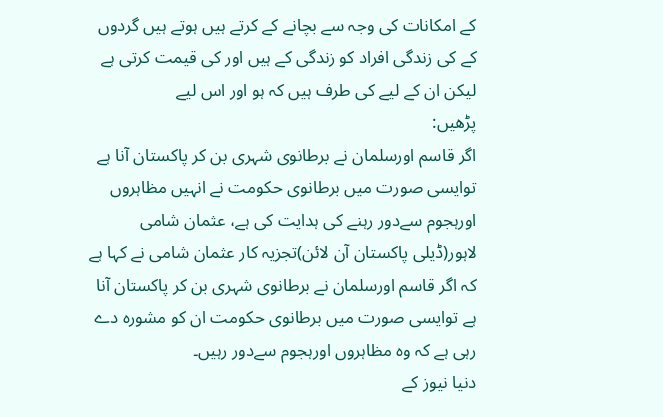کے امکانات کی وجہ سے بچانے کے کرتے ہیں ہوتے ہیں گردوں کے کی زندگی افراد کو زندگی کے ہیں اور کی قیمت کرتی ہے لیکن ان کے لیے کی طرف ہیں کہ ہو اور اس لیے
پڑھیں:
اگر قاسم اورسلمان نے برطانوی شہری بن کر پاکستان آنا ہے توایسی صورت میں برطانوی حکومت نے انہیں مظاہروں اورہجوم سےدور رہنے کی ہدایت کی ہے، عثمان شامی
لاہور(ڈیلی پاکستان آن لائن)تجزیہ کار عثمان شامی نے کہا ہے کہ اگر قاسم اورسلمان نے برطانوی شہری بن کر پاکستان آنا ہے توایسی صورت میں برطانوی حکومت ان کو مشورہ دے رہی ہے کہ وہ مظاہروں اورہجوم سےدور رہیں۔
دنیا نیوز کے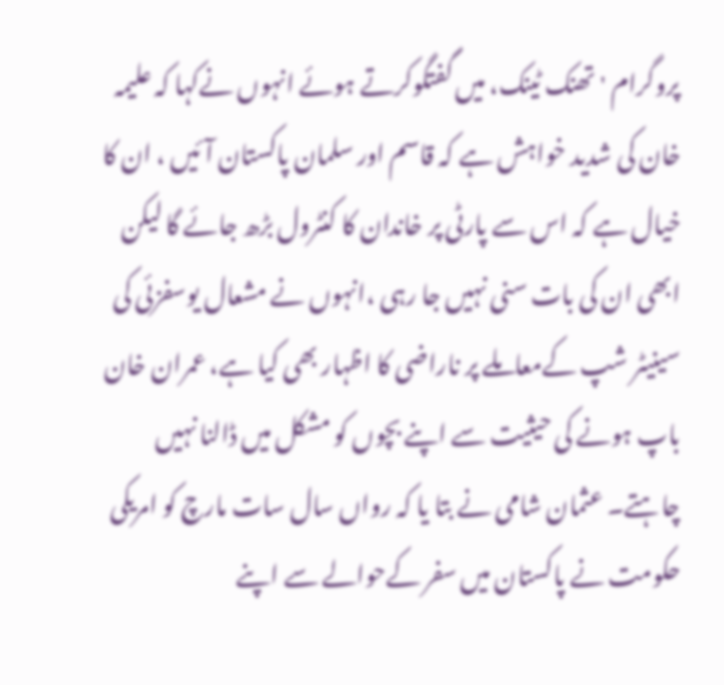پروگرام 'تھنک ٹینک، میں گفتگوکرتے ہوئے انہوں نےکہا کہ علیمہ خان کی شدید خواہش ہے کہ قاسم اور سلمان پاکستان آئیں ، ان کا خیال ہے کہ اس سے پارٹی پر خاندان کا کنٹرول بڑھ جائے گا لیکن ابھی ان کی بات سنی نہیں جا رہی ،انہوں نے مشعال یوسفزئی کی سینیٹر شپ کےمعاملے پر ناراضی کا اظہار بھی کیا ہے، عمران خان باپ ہونے کی حیثیت سے اپنے بچوں کو مشکل میں ڈالنا نہیں چاہتے۔ عثمان شامی نے بتا یا کہ رواں سال سات مارچ کو امریکی حکومت نے پاکستان میں سفر کےحوالے سے اپنے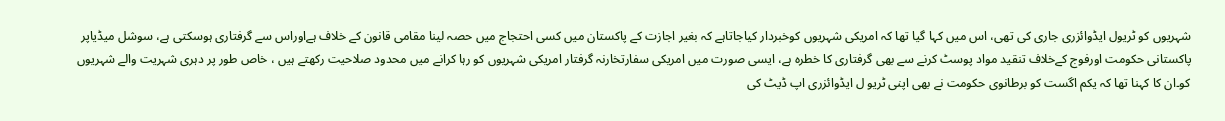شہریوں کو ٹریول ایڈوائزری جاری کی تھی، اس میں کہا گیا تھا کہ امریکی شہریوں کوخبردار کیاجاتاہے کہ بغیر اجازت کے پاکستان میں کسی احتجاج میں حصہ لینا مقامی قانون کے خلاف ہےاوراس سے گرفتاری ہوسکتی ہے، سوشل میڈیاپر پاکستانی حکومت اورفوج کےخلاف تنقید مواد پوسٹ کرنے سے بھی گرفتاری کا خطرہ ہے، ایسی صورت میں امریکی سفارتخارنہ گرفتار امریکی شہریوں کو رہا کرانے میں محدود صلاحیت رکھتے ہیں ، خاص طور پر دہری شہریت والے شہریوں کو۔ان کا کہنا تھا کہ یکم اگست کو برطانوی حکومت نے بھی اپنی ٹریو ل ایڈوائزری اپ ڈیٹ کی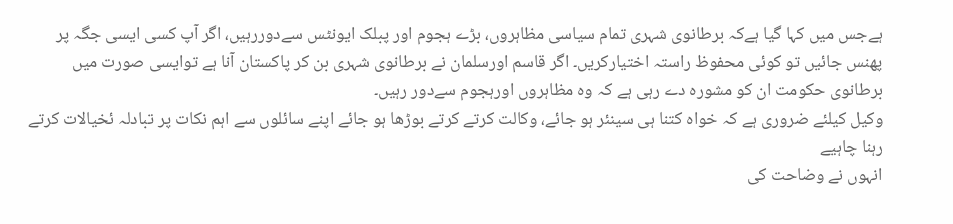ہےجس میں کہا گیا ہےکہ برطانوی شہری تمام سیاسی مظاہروں، بڑے ہجوم اور پبلک ایونٹس سےدوررہیں، اگر آپ کسی ایسی جگہ پر پھنس جائیں تو کوئی محفوظ راستہ اختیارکریں۔ اگر قاسم اورسلمان نے برطانوی شہری بن کر پاکستان آنا ہے توایسی صورت میں برطانوی حکومت ان کو مشورہ دے رہی ہے کہ وہ مظاہروں اورہجوم سےدور رہیں۔
وکیل کیلئے ضروری ہے کہ خواہ کتنا ہی سینئر ہو جائے، وکالت کرتے کرتے بوڑھا ہو جائے اپنے سائلوں سے اہم نکات پر تبادلہ ئخیالات کرتے رہنا چاہیے
انہوں نے وضاحت کی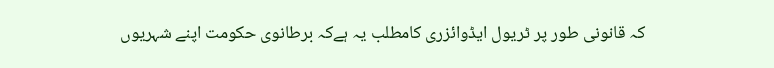کہ قانونی طور پر ٹریول ایڈوائزری کامطلب یہ ہےکہ برطانوی حکومت اپنے شہریوں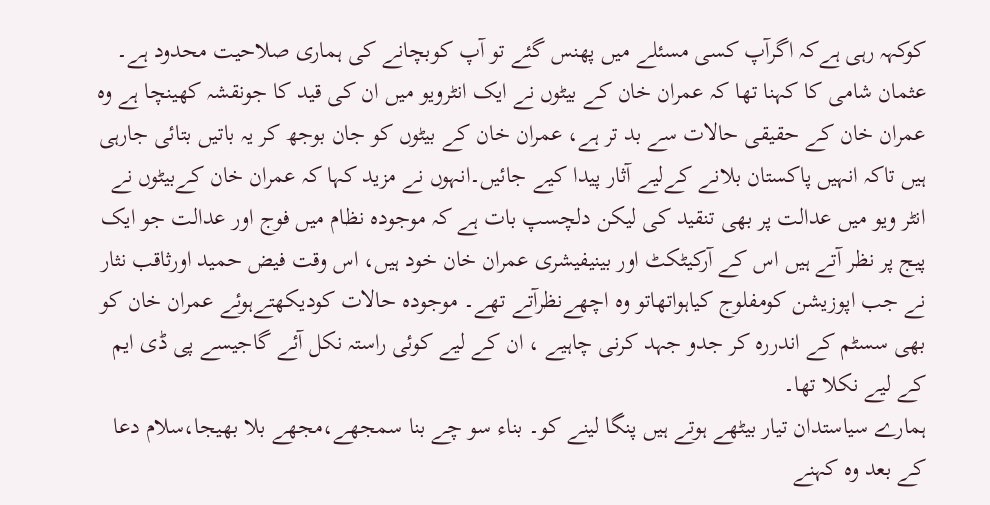کوکہہ رہی ہےکہ اگرآپ کسی مسئلے میں پھنس گئے تو آپ کوبچانے کی ہماری صلاحیت محدود ہے۔ عثمان شامی کا کہنا تھا کہ عمران خان کے بیٹوں نے ایک انٹرویو میں ان کی قید کا جونقشہ کھینچا ہے وہ عمران خان کے حقیقی حالات سے بد تر ہے، عمران خان کے بیٹوں کو جان بوجھ کر یہ باتیں بتائی جارہی ہیں تاکہ انہیں پاکستان بلانے کےلیے آثار پیدا کیے جائیں۔انہوں نے مزید کہا کہ عمران خان کےبیٹوں نے انٹر ویو میں عدالت پر بھی تنقید کی لیکن دلچسپ بات ہے کہ موجودہ نظام میں فوج اور عدالت جو ایک پیج پر نظر آتے ہیں اس کے آرکیٹکٹ اور بینیفیشری عمران خان خود ہیں، اس وقت فیض حمید اورثاقب نثار نے جب اپوزیشن کومفلوج کیاہواتھاتو وہ اچھےنظرآتے تھے۔ موجودہ حالات کودیکھتےہوئے عمران خان کو بھی سسٹم کے اندررہ کر جدو جہد کرنی چاہیے ، ان کے لیے کوئی راستہ نکل آئے گاجیسے پی ڈی ایم کے لیے نکلا تھا۔
ہمارے سیاستدان تیار بیٹھے ہوتے ہیں پنگا لینے کو۔ بناء سو چے بنا سمجھے،مجھے بلا بھیجا،سلام دعا کے بعد وہ کہنے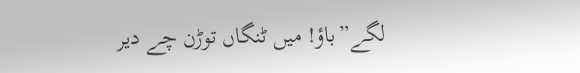لگے”باؤ! میں ٹنگاں توڑن چے دیر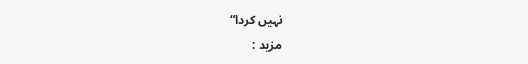نہیں کردا“
مزید :